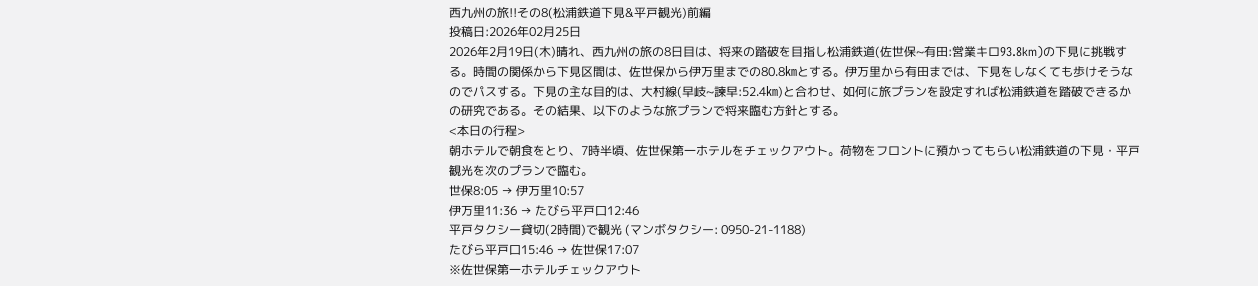西九州の旅!!その8(松浦鉄道下見&平戸観光)前編
投稿日:2026年02月25日
2026年2月19日(木)晴れ、西九州の旅の8日目は、将来の踏破を目指し松浦鉄道(佐世保~有田:営業キロ93.8km)の下見に挑戦する。時間の関係から下見区間は、佐世保から伊万里までの80.8㎞とする。伊万里から有田までは、下見をしなくても歩けそうなのでパスする。下見の主な目的は、大村線(早岐~諫早:52.4㎞)と合わせ、如何に旅プランを設定すれば松浦鉄道を踏破できるかの研究である。その結果、以下のような旅プランで将来臨む方針とする。
<本日の行程>
朝ホテルで朝食をとり、7時半頃、佐世保第一ホテルをチェックアウト。荷物をフロントに預かってもらい松浦鉄道の下見・平戸観光を次のプランで臨む。
世保8:05 → 伊万里10:57
伊万里11:36 → たびら平戸口12:46
平戸タクシー貸切(2時間)で観光 (マンボタクシー: 0950-21-1188)
たびら平戸口15:46 → 佐世保17:07
※佐世保第一ホテルチェックアウト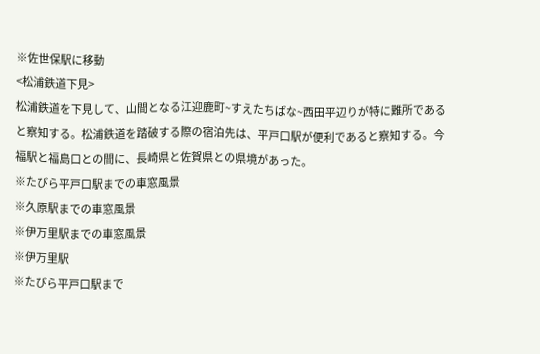※佐世保駅に移動
<松浦鉄道下見>
松浦鉄道を下見して、山間となる江迎鹿町~すえたちばな~西田平辺りが特に難所であると察知する。松浦鉄道を踏破する際の宿泊先は、平戸口駅が便利であると察知する。今福駅と福島口との間に、長崎県と佐賀県との県境があった。
※たびら平戸口駅までの車窓風景
※久原駅までの車窓風景
※伊万里駅までの車窓風景
※伊万里駅
※たびら平戸口駅まで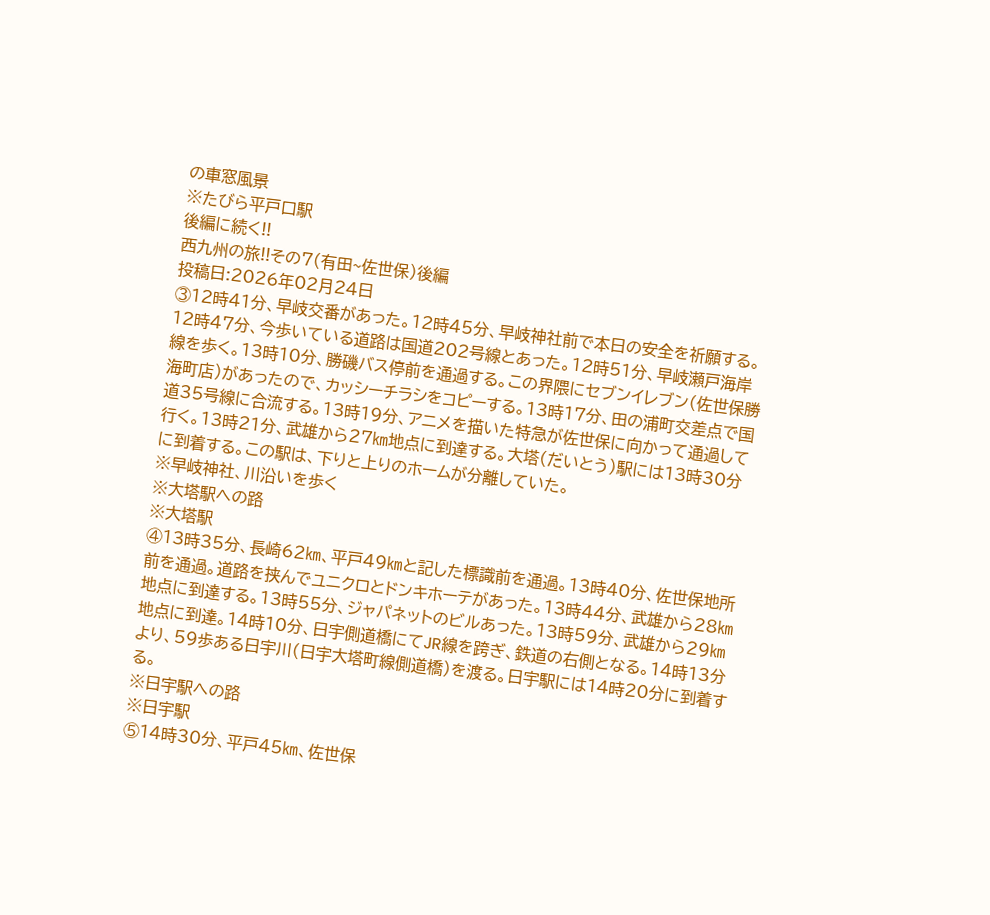の車窓風景
※たびら平戸口駅
後編に続く!!
西九州の旅!!その7(有田~佐世保)後編
投稿日:2026年02月24日
③12時41分、早岐交番があった。12時45分、早岐神社前で本日の安全を祈願する。12時47分、今歩いている道路は国道202号線とあった。12時51分、早岐瀬戸海岸線を歩く。13時10分、勝磯バス停前を通過する。この界隈にセブンイレブン(佐世保勝海町店)があったので、カッシーチラシをコピーする。13時17分、田の浦町交差点で国道35号線に合流する。13時19分、アニメを描いた特急が佐世保に向かって通過して行く。13時21分、武雄から27㎞地点に到達する。大塔(だいとう)駅には13時30分に到着する。この駅は、下りと上りのホームが分離していた。
※早岐神社、川沿いを歩く
※大塔駅への路
※大塔駅
④13時35分、長崎62㎞、平戸49㎞と記した標識前を通過。13時40分、佐世保地所前を通過。道路を挟んでユニクロとドンキホーテがあった。13時44分、武雄から28㎞地点に到達する。13時55分、ジャパネットのビルあった。13時59分、武雄から29㎞地点に到達。14時10分、日宇側道橋にてJR線を跨ぎ、鉄道の右側となる。14時13分より、59歩ある日宇川(日宇大塔町線側道橋)を渡る。日宇駅には14時20分に到着する。
※日宇駅への路
※日宇駅
⑤14時30分、平戸45㎞、佐世保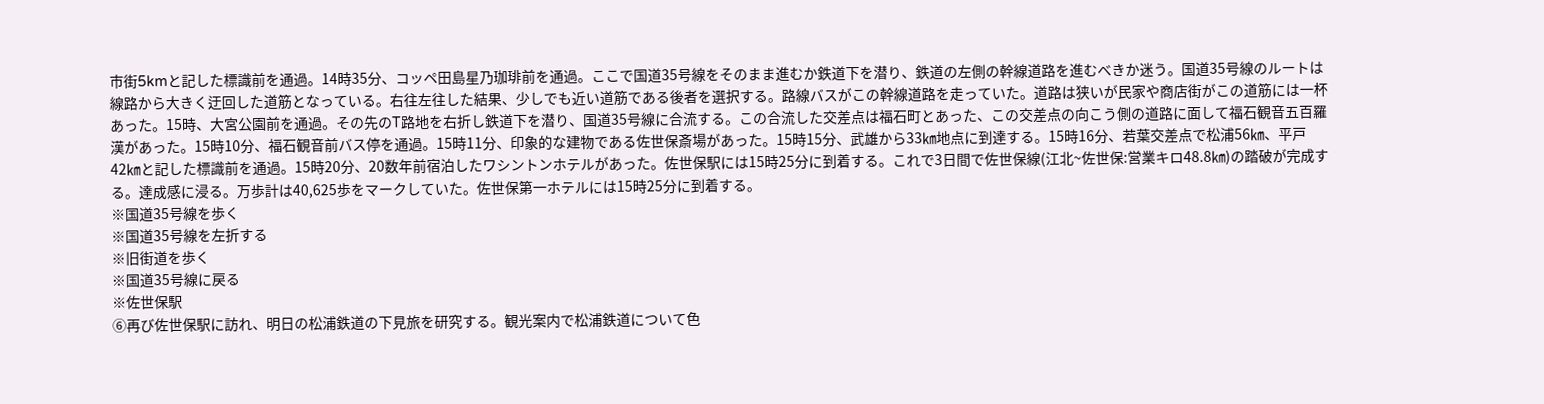市街5kmと記した標識前を通過。14時35分、コッペ田島星乃珈琲前を通過。ここで国道35号線をそのまま進むか鉄道下を潜り、鉄道の左側の幹線道路を進むべきか迷う。国道35号線のルートは線路から大きく迂回した道筋となっている。右往左往した結果、少しでも近い道筋である後者を選択する。路線バスがこの幹線道路を走っていた。道路は狭いが民家や商店街がこの道筋には一杯あった。15時、大宮公園前を通過。その先のT路地を右折し鉄道下を潜り、国道35号線に合流する。この合流した交差点は福石町とあった、この交差点の向こう側の道路に面して福石観音五百羅漢があった。15時10分、福石観音前バス停を通過。15時11分、印象的な建物である佐世保斎場があった。15時15分、武雄から33㎞地点に到達する。15時16分、若葉交差点で松浦56㎞、平戸42㎞と記した標識前を通過。15時20分、20数年前宿泊したワシントンホテルがあった。佐世保駅には15時25分に到着する。これで3日間で佐世保線(江北~佐世保:営業キロ48.8㎞)の踏破が完成する。達成感に浸る。万歩計は40,625歩をマークしていた。佐世保第一ホテルには15時25分に到着する。
※国道35号線を歩く
※国道35号線を左折する
※旧街道を歩く
※国道35号線に戻る
※佐世保駅
⑥再び佐世保駅に訪れ、明日の松浦鉄道の下見旅を研究する。観光案内で松浦鉄道について色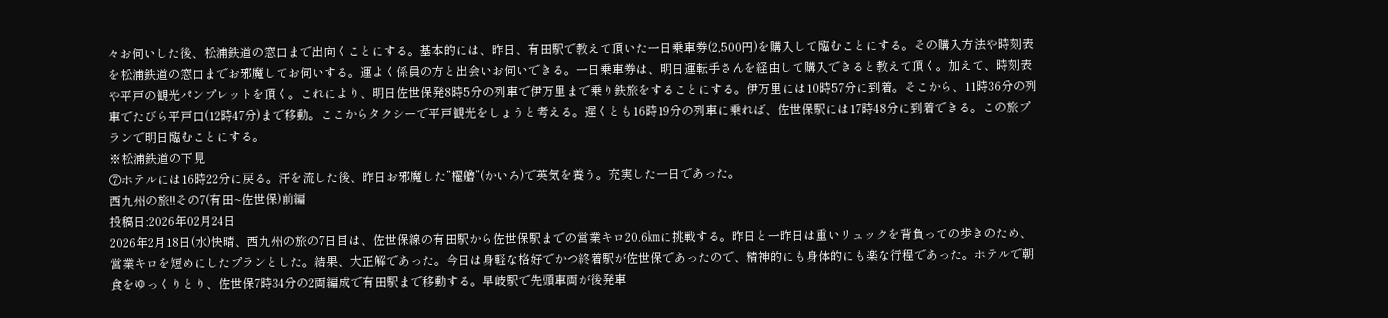々お伺いした後、松浦鉄道の窓口まで出向くことにする。基本的には、昨日、有田駅で教えて頂いた一日乗車券(2,500円)を購入して臨むことにする。その購入方法や時刻表を松浦鉄道の窓口までお邪魔してお伺いする。運よく係員の方と出会いお伺いできる。一日乗車券は、明日運転手さんを経由して購入できると教えて頂く。加えて、時刻表や平戸の観光パンプレットを頂く。これにより、明日佐世保発8時5分の列車で伊万里まで乗り鉄旅をすることにする。伊万里には10時57分に到着。そこから、11時36分の列車でたびら平戸口(12時47分)まで移動。ここからタクシーで平戸観光をしょうと考える。遅くとも16時19分の列車に乗れば、佐世保駅には17時48分に到着できる。この旅プランで明日臨むことにする。
※松浦鉄道の下見
⑦ホテルには16時22分に戻る。汗を流した後、昨日お邪魔した”櫂艪”(かいろ)で英気を養う。充実した一日であった。
西九州の旅!!その7(有田~佐世保)前編
投稿日:2026年02月24日
2026年2月18日(水)快晴、西九州の旅の7日目は、佐世保線の有田駅から佐世保駅までの営業キロ20.6㎞に挑戦する。昨日と一昨日は重いリュックを背負っての歩きのため、営業キロを短めにしたプランとした。結果、大正解であった。今日は身軽な格好でかつ終着駅が佐世保であったので、精神的にも身体的にも楽な行程であった。ホテルで朝食をゆっくりとり、佐世保7時34分の2両編成で有田駅まで移動する。早岐駅で先頭車両が後発車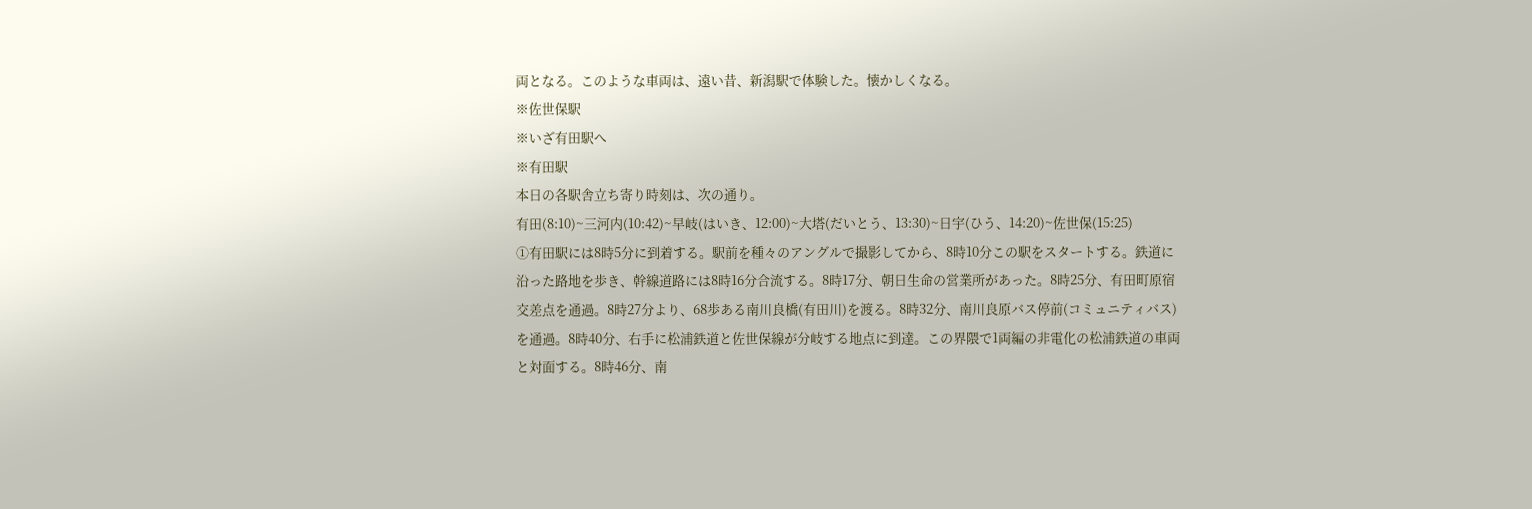両となる。このような車両は、遠い昔、新潟駅で体験した。懐かしくなる。
※佐世保駅
※いざ有田駅へ
※有田駅
本日の各駅舎立ち寄り時刻は、次の通り。
有田(8:10)~三河内(10:42)~早岐(はいき、12:00)~大塔(だいとう、13:30)~日宇(ひう、14:20)~佐世保(15:25)
①有田駅には8時5分に到着する。駅前を種々のアングルで撮影してから、8時10分この駅をスタートする。鉄道に沿った路地を歩き、幹線道路には8時16分合流する。8時17分、朝日生命の営業所があった。8時25分、有田町原宿交差点を通過。8時27分より、68歩ある南川良橋(有田川)を渡る。8時32分、南川良原バス停前(コミュニティバス)を通過。8時40分、右手に松浦鉄道と佐世保線が分岐する地点に到達。この界隈で1両編の非電化の松浦鉄道の車両と対面する。8時46分、南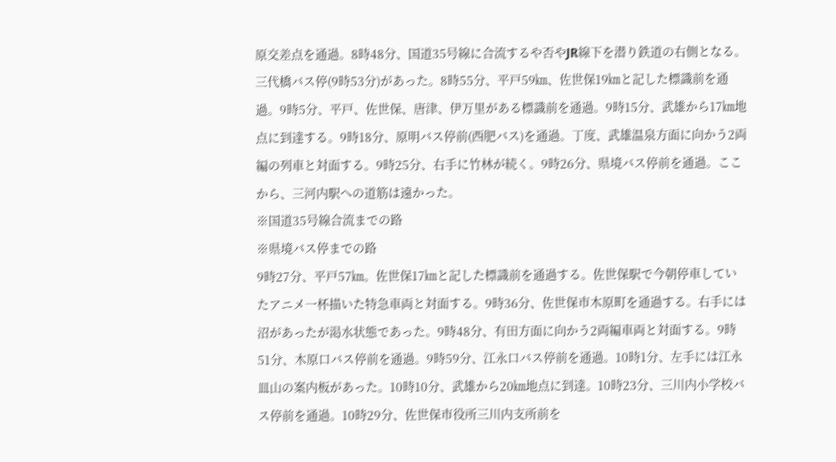原交差点を通過。8時48分、国道35号線に合流するや否やJR線下を潜り鉄道の右側となる。三代橋バス停(9時53分)があった。8時55分、平戸59㎞、佐世保19㎞と記した標識前を通過。9時5分、平戸、佐世保、唐津、伊万里がある標識前を通過。9時15分、武雄から17㎞地点に到達する。9時18分、原明バス停前(西肥バス)を通過。丁度、武雄温泉方面に向かう2両編の列車と対面する。9時25分、右手に竹林が続く。9時26分、県境バス停前を通過。ここから、三河内駅への道筋は遠かった。
※国道35号線合流までの路
※県境バス停までの路
9時27分、平戸57㎞。佐世保17㎞と記した標識前を通過する。佐世保駅で今朝停車していたアニメ一杯描いた特急車両と対面する。9時36分、佐世保市木原町を通過する。右手には沼があったが渇水状態であった。9時48分、有田方面に向かう2両編車両と対面する。9時51分、木原口バス停前を通過。9時59分、江永口バス停前を通過。10時1分、左手には江永皿山の案内板があった。10時10分、武雄から20㎞地点に到達。10時23分、三川内小学校バス停前を通過。10時29分、佐世保市役所三川内支所前を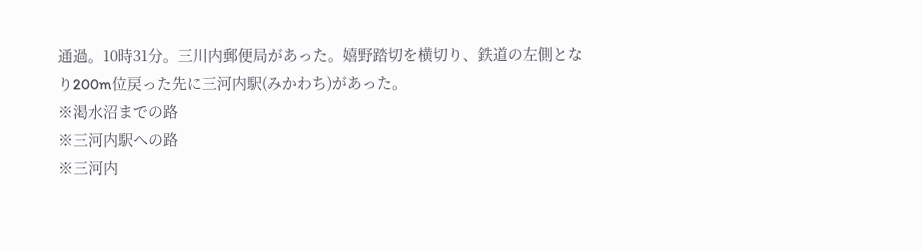通過。10時31分。三川内郵便局があった。嬉野踏切を横切り、鉄道の左側となり200m位戻った先に三河内駅(みかわち)があった。
※渇水沼までの路
※三河内駅への路
※三河内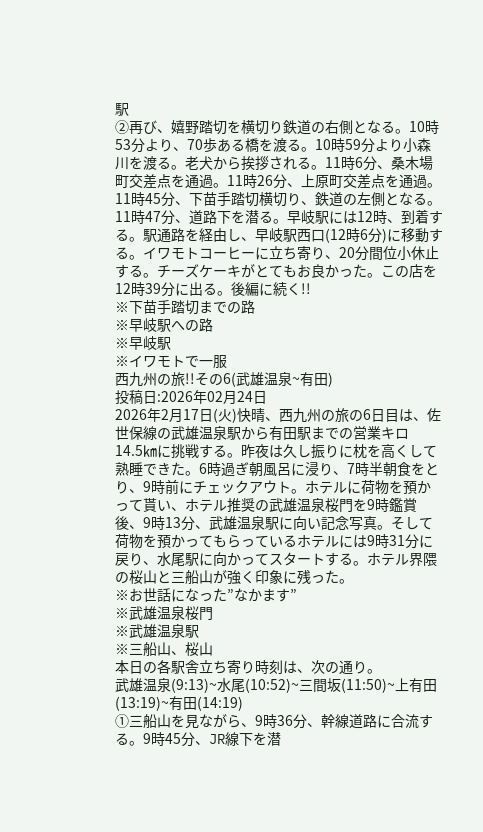駅
②再び、嬉野踏切を横切り鉄道の右側となる。10時53分より、70歩ある橋を渡る。10時59分より小森川を渡る。老犬から挨拶される。11時6分、桑木場町交差点を通過。11時26分、上原町交差点を通過。11時45分、下苗手踏切横切り、鉄道の左側となる。11時47分、道路下を潜る。早岐駅には12時、到着する。駅通路を経由し、早岐駅西口(12時6分)に移動する。イワモトコーヒーに立ち寄り、20分間位小休止する。チーズケーキがとてもお良かった。この店を12時39分に出る。後編に続く!!
※下苗手踏切までの路
※早岐駅への路
※早岐駅
※イワモトで一服
西九州の旅!!その6(武雄温泉~有田)
投稿日:2026年02月24日
2026年2月17日(火)快晴、西九州の旅の6日目は、佐世保線の武雄温泉駅から有田駅までの営業キロ14.5㎞に挑戦する。昨夜は久し振りに枕を高くして熟睡できた。6時過ぎ朝風呂に浸り、7時半朝食をとり、9時前にチェックアウト。ホテルに荷物を預かって貰い、ホテル推奨の武雄温泉桜門を9時鑑賞後、9時13分、武雄温泉駅に向い記念写真。そして荷物を預かってもらっているホテルには9時31分に戻り、水尾駅に向かってスタートする。ホテル界隈の桜山と三船山が強く印象に残った。
※お世話になった”なかます”
※武雄温泉桜門
※武雄温泉駅
※三船山、桜山
本日の各駅舎立ち寄り時刻は、次の通り。
武雄温泉(9:13)~水尾(10:52)~三間坂(11:50)~上有田(13:19)~有田(14:19)
①三船山を見ながら、9時36分、幹線道路に合流する。9時45分、JR線下を潜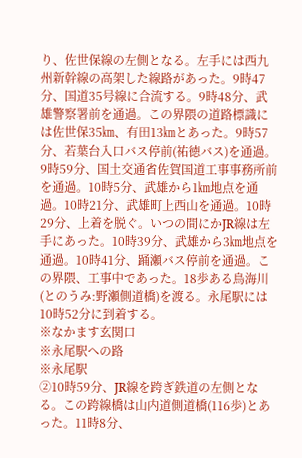り、佐世保線の左側となる。左手には西九州新幹線の高架した線路があった。9時47分、国道35号線に合流する。9時48分、武雄警察署前を通過。この界隈の道路標識には佐世保35㎞、有田13㎞とあった。9時57分、若葉台入口バス停前(祐徳バス)を通過。9時59分、国土交通省佐賀国道工事事務所前を通過。10時5分、武雄から1㎞地点を通過。10時21分、武雄町上西山を通過。10時29分、上着を脱ぐ。いつの間にかJR線は左手にあった。10時39分、武雄から3㎞地点を通過。10時41分、踊瀬バス停前を通過。この界隈、工事中であった。18歩ある鳥海川(とのうみ:野瀬側道橋)を渡る。永尾駅には10時52分に到着する。
※なかます玄関口
※永尾駅への路
※永尾駅
②10時59分、JR線を跨ぎ鉄道の左側となる。この跨線橋は山内道側道橋(116歩)とあった。11時8分、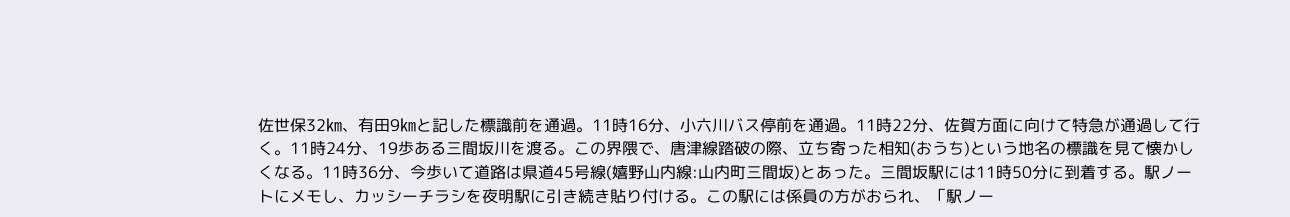佐世保32㎞、有田9㎞と記した標識前を通過。11時16分、小六川バス停前を通過。11時22分、佐賀方面に向けて特急が通過して行く。11時24分、19歩ある三間坂川を渡る。この界隈で、唐津線踏破の際、立ち寄った相知(おうち)という地名の標識を見て懐かしくなる。11時36分、今歩いて道路は県道45号線(嬉野山内線:山内町三間坂)とあった。三間坂駅には11時50分に到着する。駅ノートにメモし、カッシーチラシを夜明駅に引き続き貼り付ける。この駅には係員の方がおられ、「駅ノー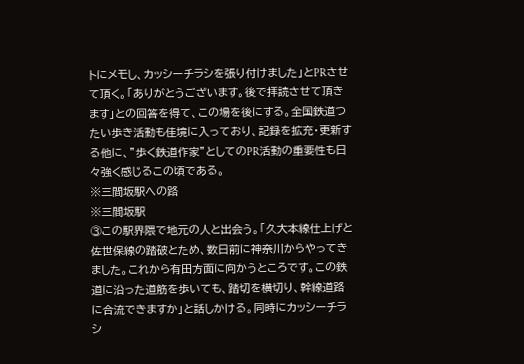トにメモし、カッシーチラシを張り付けました」とPRさせて頂く。「ありがとうございます。後で拝読させて頂きます」との回答を得て、この場を後にする。全国鉄道つたい歩き活動も佳境に入っており、記録を拡充・更新する他に、”歩く鉄道作家”としてのPR活動の重要性も日々強く感じるこの頃である。
※三間坂駅への路
※三間坂駅
③この駅界隈で地元の人と出会う。「久大本線仕上げと佐世保線の踏破とため、数日前に神奈川からやってきました。これから有田方面に向かうところです。この鉄道に沿った道筋を歩いても、踏切を横切り、幹線道路に合流できますか」と話しかける。同時にカッシーチラシ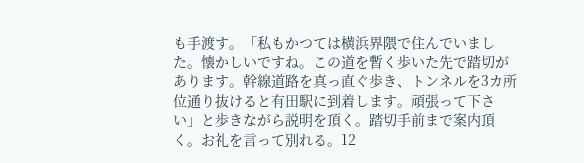も手渡す。「私もかつては横浜界隈で住んでいました。懐かしいですね。この道を暫く歩いた先で踏切があります。幹線道路を真っ直ぐ歩き、トンネルを3カ所位通り抜けると有田駅に到着します。頑張って下さい」と歩きながら説明を頂く。踏切手前まで案内頂く。お礼を言って別れる。12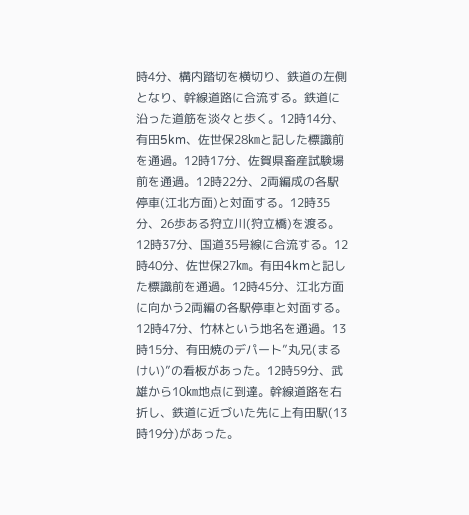時4分、構内踏切を横切り、鉄道の左側となり、幹線道路に合流する。鉄道に沿った道筋を淡々と歩く。12時14分、有田5km、佐世保28㎞と記した標識前を通過。12時17分、佐賀県畜産試験場前を通過。12時22分、2両編成の各駅停車(江北方面)と対面する。12時35分、26歩ある狩立川(狩立橋)を渡る。12時37分、国道35号線に合流する。12時40分、佐世保27㎞。有田4kmと記した標識前を通過。12時45分、江北方面に向かう2両編の各駅停車と対面する。12時47分、竹林という地名を通過。13時15分、有田焼のデパート”丸兄(まるけい)”の看板があった。12時59分、武雄から10㎞地点に到達。幹線道路を右折し、鉄道に近づいた先に上有田駅(13時19分)があった。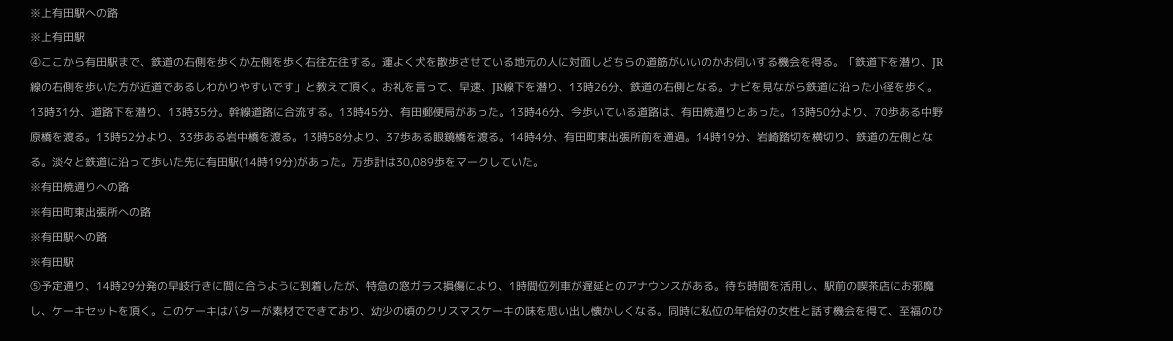※上有田駅への路
※上有田駅
④ここから有田駅まで、鉄道の右側を歩くか左側を歩く右往左往する。運よく犬を散歩させている地元の人に対面しどちらの道筋がいいのかお伺いする機会を得る。「鉄道下を潜り、JR線の右側を歩いた方が近道であるしわかりやすいです」と教えて頂く。お礼を言って、早速、JR線下を潜り、13時26分、鉄道の右側となる。ナビを見ながら鉄道に沿った小径を歩く。13時31分、道路下を潜り、13時35分。幹線道路に合流する。13時45分、有田郵便局があった。13時46分、今歩いている道路は、有田焼通りとあった。13時50分より、70歩ある中野原橋を渡る。13時52分より、33歩ある岩中橋を渡る。13時58分より、37歩ある眼鏡橋を渡る。14時4分、有田町東出張所前を通過。14時19分、岩崎踏切を横切り、鉄道の左側となる。淡々と鉄道に沿って歩いた先に有田駅(14時19分)があった。万歩計は30,089歩をマークしていた。
※有田焼通りへの路
※有田町東出張所への路
※有田駅への路
※有田駅
⑤予定通り、14時29分発の早岐行きに間に合うように到着したが、特急の窓ガラス損傷により、1時間位列車が遅延とのアナウンスがある。待ち時間を活用し、駅前の喫茶店にお邪魔し、ケーキセットを頂く。このケーキはバターが素材でできており、幼少の頃のクリスマスケーキの味を思い出し懐かしくなる。同時に私位の年恰好の女性と話す機会を得て、至福のひ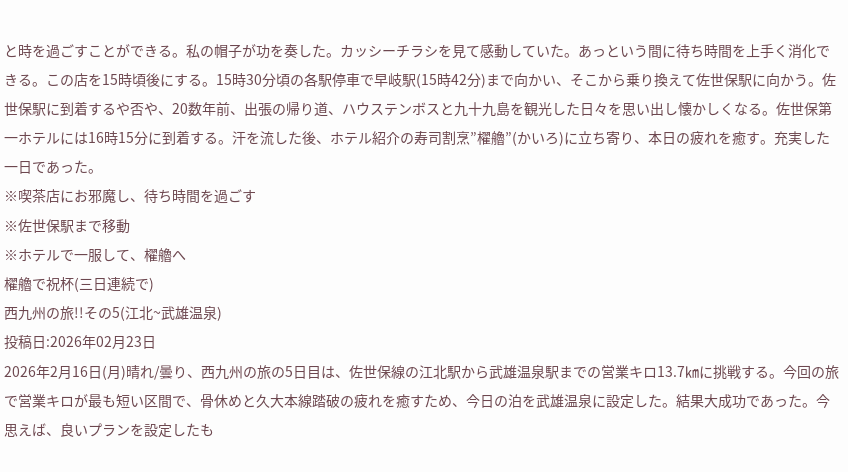と時を過ごすことができる。私の帽子が功を奏した。カッシーチラシを見て感動していた。あっという間に待ち時間を上手く消化できる。この店を15時頃後にする。15時30分頃の各駅停車で早岐駅(15時42分)まで向かい、そこから乗り換えて佐世保駅に向かう。佐世保駅に到着するや否や、20数年前、出張の帰り道、ハウステンボスと九十九島を観光した日々を思い出し懐かしくなる。佐世保第一ホテルには16時15分に到着する。汗を流した後、ホテル紹介の寿司割烹”櫂艪”(かいろ)に立ち寄り、本日の疲れを癒す。充実した一日であった。
※喫茶店にお邪魔し、待ち時間を過ごす
※佐世保駅まで移動
※ホテルで一服して、櫂艪へ
櫂艪で祝杯(三日連続で)
西九州の旅!!その5(江北~武雄温泉)
投稿日:2026年02月23日
2026年2月16日(月)晴れ/曇り、西九州の旅の5日目は、佐世保線の江北駅から武雄温泉駅までの営業キロ13.7㎞に挑戦する。今回の旅で営業キロが最も短い区間で、骨休めと久大本線踏破の疲れを癒すため、今日の泊を武雄温泉に設定した。結果大成功であった。今思えば、良いプランを設定したも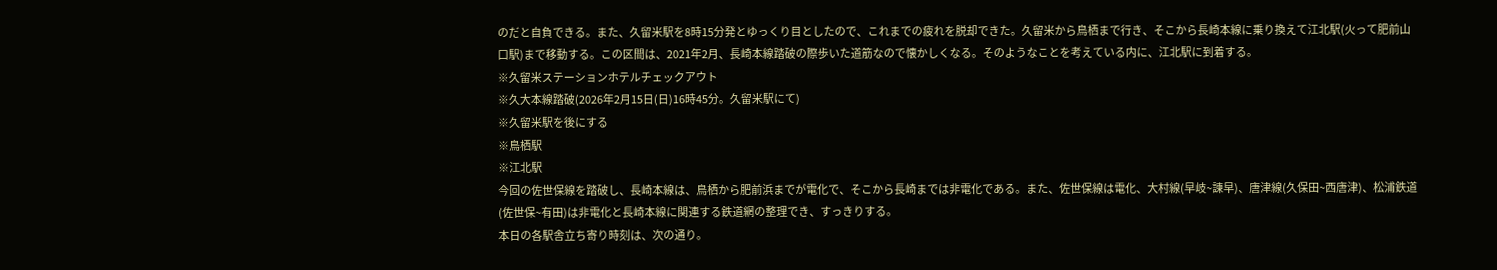のだと自負できる。また、久留米駅を8時15分発とゆっくり目としたので、これまでの疲れを脱却できた。久留米から鳥栖まで行き、そこから長崎本線に乗り換えて江北駅(火って肥前山口駅)まで移動する。この区間は、2021年2月、長崎本線踏破の際歩いた道筋なので懐かしくなる。そのようなことを考えている内に、江北駅に到着する。
※久留米ステーションホテルチェックアウト
※久大本線踏破(2026年2月15日(日)16時45分。久留米駅にて)
※久留米駅を後にする
※鳥栖駅
※江北駅
今回の佐世保線を踏破し、長崎本線は、鳥栖から肥前浜までが電化で、そこから長崎までは非電化である。また、佐世保線は電化、大村線(早岐~諫早)、唐津線(久保田~西唐津)、松浦鉄道(佐世保~有田)は非電化と長崎本線に関連する鉄道網の整理でき、すっきりする。
本日の各駅舎立ち寄り時刻は、次の通り。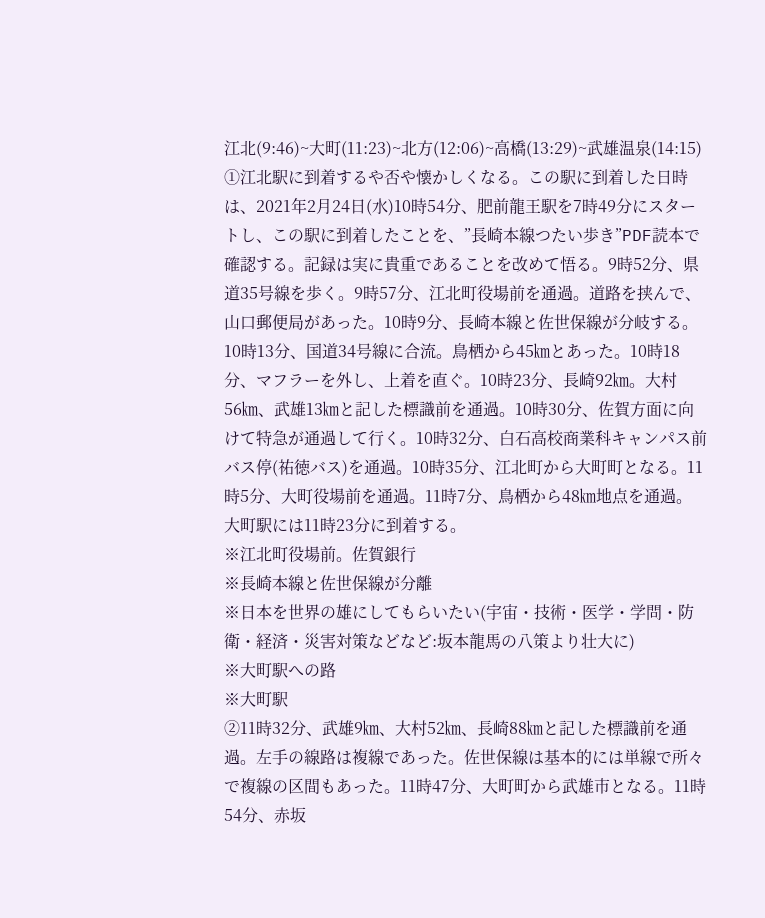江北(9:46)~大町(11:23)~北方(12:06)~高橋(13:29)~武雄温泉(14:15)
①江北駅に到着するや否や懐かしくなる。この駅に到着した日時は、2021年2月24日(水)10時54分、肥前龍王駅を7時49分にスタートし、この駅に到着したことを、”長崎本線つたい歩き”PDF読本で確認する。記録は実に貴重であることを改めて悟る。9時52分、県道35号線を歩く。9時57分、江北町役場前を通過。道路を挟んで、山口郵便局があった。10時9分、長崎本線と佐世保線が分岐する。10時13分、国道34号線に合流。鳥栖から45㎞とあった。10時18分、マフラーを外し、上着を直ぐ。10時23分、長崎92㎞。大村56㎞、武雄13㎞と記した標識前を通過。10時30分、佐賀方面に向けて特急が通過して行く。10時32分、白石高校商業科キャンパス前バス停(祐徳バス)を通過。10時35分、江北町から大町町となる。11時5分、大町役場前を通過。11時7分、鳥栖から48㎞地点を通過。大町駅には11時23分に到着する。
※江北町役場前。佐賀銀行
※長崎本線と佐世保線が分離
※日本を世界の雄にしてもらいたい(宇宙・技術・医学・学問・防衛・経済・災害対策などなど:坂本龍馬の八策より壮大に)
※大町駅への路
※大町駅
②11時32分、武雄9㎞、大村52㎞、長崎88㎞と記した標識前を通過。左手の線路は複線であった。佐世保線は基本的には単線で所々で複線の区間もあった。11時47分、大町町から武雄市となる。11時54分、赤坂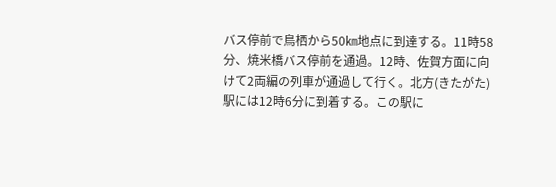バス停前で鳥栖から50㎞地点に到達する。11時58分、焼米橋バス停前を通過。12時、佐賀方面に向けて2両編の列車が通過して行く。北方(きたがた)駅には12時6分に到着する。この駅に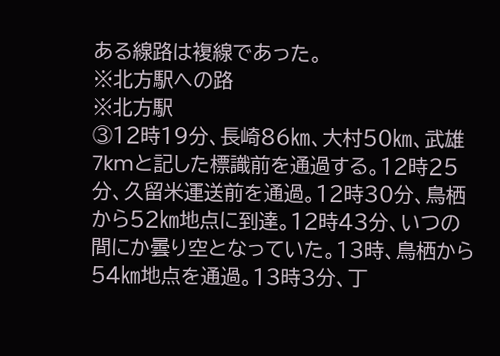ある線路は複線であった。
※北方駅への路
※北方駅
③12時19分、長崎86㎞、大村50㎞、武雄7kmと記した標識前を通過する。12時25分、久留米運送前を通過。12時30分、鳥栖から52㎞地点に到達。12時43分、いつの間にか曇り空となっていた。13時、鳥栖から54㎞地点を通過。13時3分、丁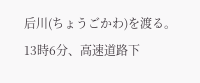后川(ちょうごかわ)を渡る。13時6分、高速道路下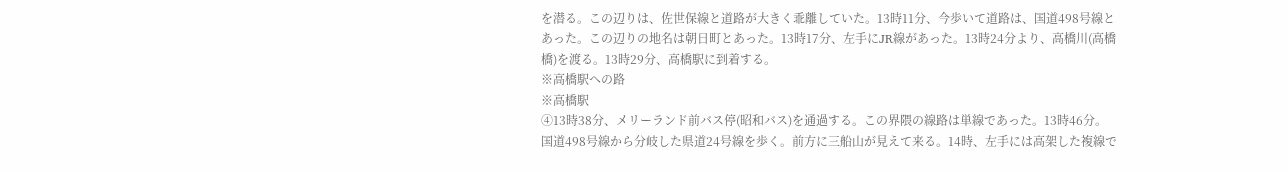を潜る。この辺りは、佐世保線と道路が大きく乖離していた。13時11分、今歩いて道路は、国道498号線とあった。この辺りの地名は朝日町とあった。13時17分、左手にJR線があった。13時24分より、高橋川(高橋橋)を渡る。13時29分、高橋駅に到着する。
※高橋駅への路
※高橋駅
④13時38分、メリーランド前バス停(昭和バス)を通過する。この界隈の線路は単線であった。13時46分。国道498号線から分岐した県道24号線を歩く。前方に三船山が見えて来る。14時、左手には高架した複線で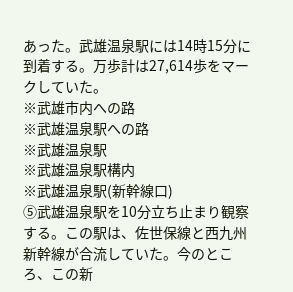あった。武雄温泉駅には14時15分に到着する。万歩計は27,614歩をマークしていた。
※武雄市内への路
※武雄温泉駅への路
※武雄温泉駅
※武雄温泉駅構内
※武雄温泉駅(新幹線口)
⑤武雄温泉駅を10分立ち止まり観察する。この駅は、佐世保線と西九州新幹線が合流していた。今のところ、この新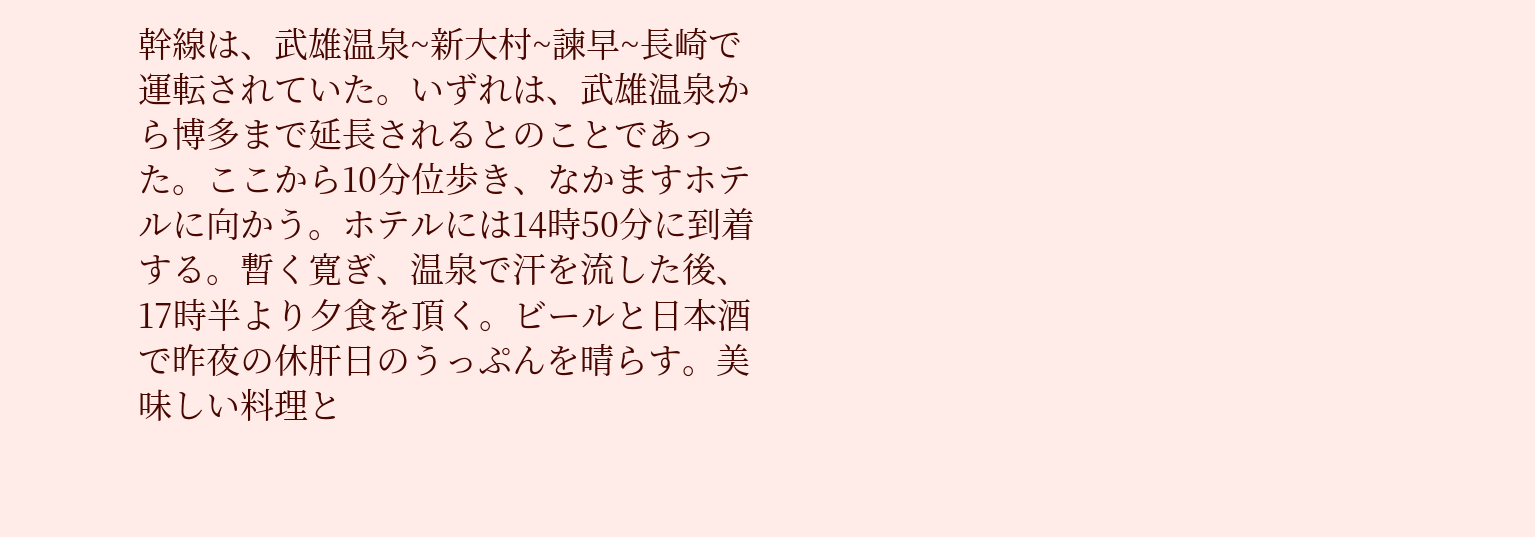幹線は、武雄温泉~新大村~諫早~長崎で運転されていた。いずれは、武雄温泉から博多まで延長されるとのことであった。ここから10分位歩き、なかますホテルに向かう。ホテルには14時50分に到着する。暫く寛ぎ、温泉で汗を流した後、17時半より夕食を頂く。ビールと日本酒で昨夜の休肝日のうっぷんを晴らす。美味しい料理と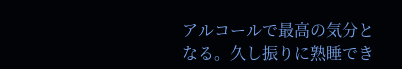アルコールで最高の気分となる。久し振りに熟睡でき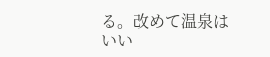る。改めて温泉はいい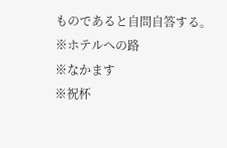ものであると自問自答する。
※ホテルへの路
※なかます
※祝杯